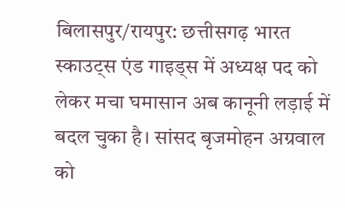बिलासपुर/रायपुर: छत्तीसगढ़ भारत स्काउट्स एंड गाइड्स में अध्यक्ष पद को लेकर मचा घमासान अब कानूनी लड़ाई में बदल चुका है। सांसद बृजमोहन अग्रवाल को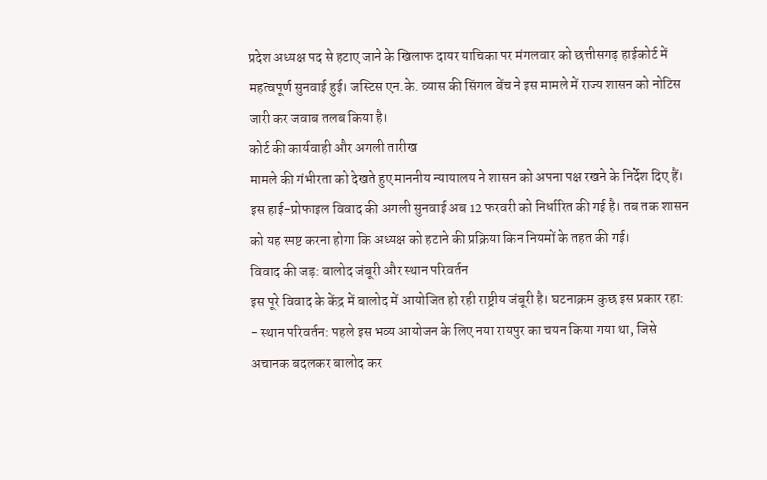प्रदेश अध्यक्ष पद से हटाए जाने के खिलाफ दायर याचिका पर मंगलवार को छत्तीसगढ़ हाईकोर्ट में महत्वपूर्ण सुनवाई हुई। जस्टिस एन.के. व्यास की सिंगल बेंच ने इस मामले में राज्य शासन को नोटिस जारी कर जवाब तलब किया है।
कोर्ट की कार्यवाही और अगली तारीख
मामले की गंभीरता को देखते हुए माननीय न्यायालय ने शासन को अपना पक्ष रखने के निर्देश दिए हैं। इस हाई-प्रोफाइल विवाद की अगली सुनवाई अब 12 फरवरी को निर्धारित की गई है। तब तक शासन को यह स्पष्ट करना होगा कि अध्यक्ष को हटाने की प्रक्रिया किन नियमों के तहत की गई।
विवाद की जड़: बालोद जंबूरी और स्थान परिवर्तन
इस पूरे विवाद के केंद्र में बालोद में आयोजित हो रही राष्ट्रीय जंबूरी है। घटनाक्रम कुछ इस प्रकार रहा:
- स्थान परिवर्तन: पहले इस भव्य आयोजन के लिए नया रायपुर का चयन किया गया था, जिसे अचानक बदलकर बालोद कर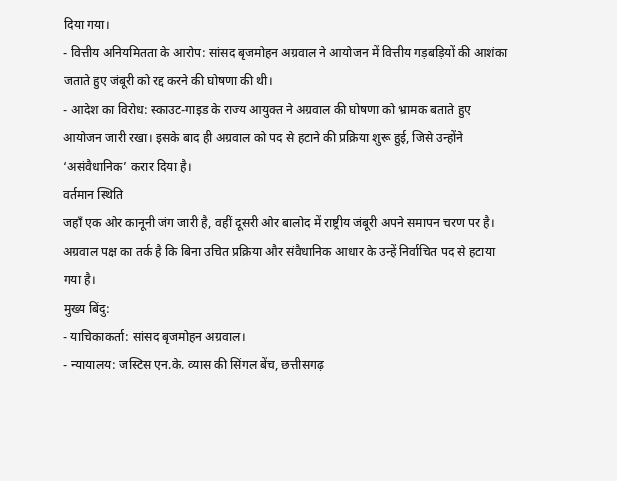दिया गया।
- वित्तीय अनियमितता के आरोप: सांसद बृजमोहन अग्रवाल ने आयोजन में वित्तीय गड़बड़ियों की आशंका जताते हुए जंबूरी को रद्द करने की घोषणा की थी।
- आदेश का विरोध: स्काउट-गाइड के राज्य आयुक्त ने अग्रवाल की घोषणा को भ्रामक बताते हुए आयोजन जारी रखा। इसके बाद ही अग्रवाल को पद से हटाने की प्रक्रिया शुरू हुई, जिसे उन्होंने ‘असंवैधानिक’ करार दिया है।
वर्तमान स्थिति
जहाँ एक ओर कानूनी जंग जारी है, वहीं दूसरी ओर बालोद में राष्ट्रीय जंबूरी अपने समापन चरण पर है। अग्रवाल पक्ष का तर्क है कि बिना उचित प्रक्रिया और संवैधानिक आधार के उन्हें निर्वाचित पद से हटाया गया है।
मुख्य बिंदु:
- याचिकाकर्ता: सांसद बृजमोहन अग्रवाल।
- न्यायालय: जस्टिस एन.के. व्यास की सिंगल बेंच, छत्तीसगढ़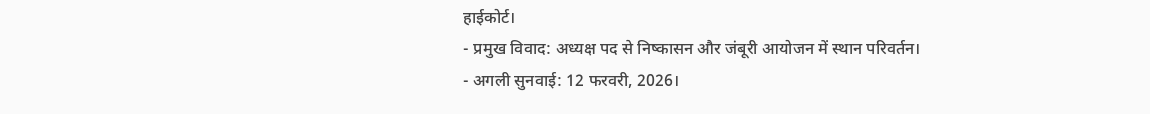हाईकोर्ट।
- प्रमुख विवाद: अध्यक्ष पद से निष्कासन और जंबूरी आयोजन में स्थान परिवर्तन।
- अगली सुनवाई: 12 फरवरी, 2026।